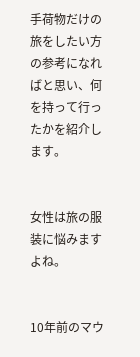手荷物だけの旅をしたい方の参考になればと思い、何を持って行ったかを紹介します。


女性は旅の服装に悩みますよね。


10年前のマウ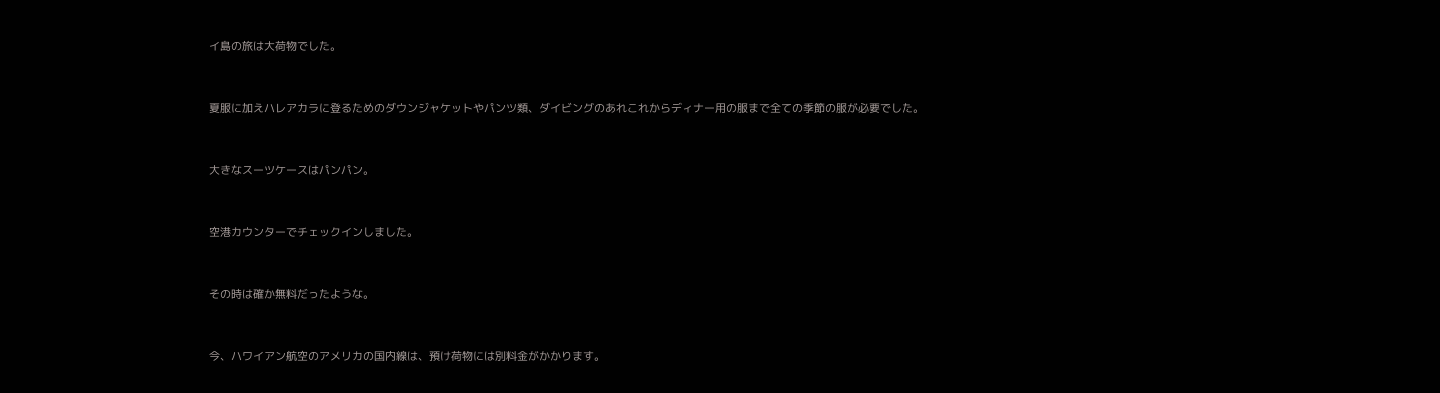イ島の旅は大荷物でした。


夏服に加えハレアカラに登るためのダウンジャケットやパンツ類、ダイビングのあれこれからディナー用の服まで全ての季節の服が必要でした。


大きなスーツケースはパンパン。


空港カウンターでチェックインしました。


その時は確か無料だったような。


今、ハワイアン航空のアメリカの国内線は、預け荷物には別料金がかかります。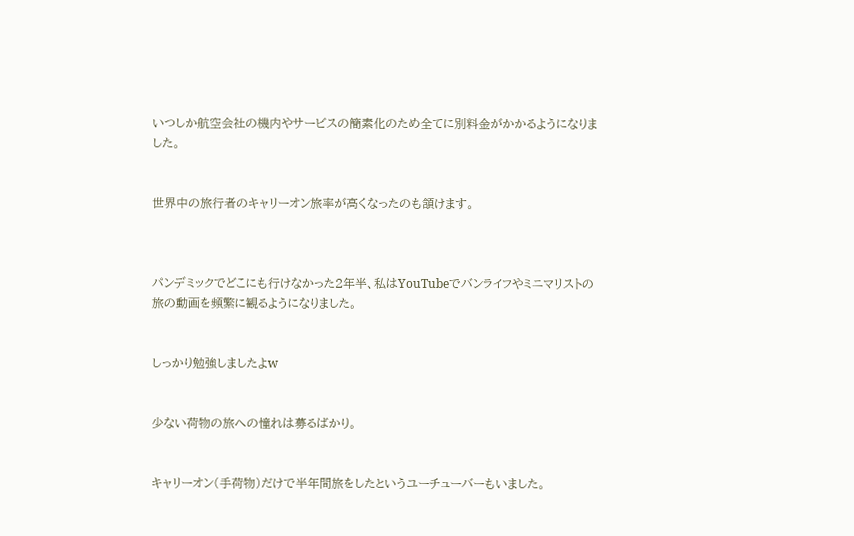いつしか航空会社の機内やサービスの簡素化のため全てに別料金がかかるようになりました。


世界中の旅行者のキャリーオン旅率が高くなったのも頷けます。



パンデミックでどこにも行けなかった2年半、私はYouTubeでバンライフやミニマリストの旅の動画を頻繁に観るようになりました。


しっかり勉強しましたよw


少ない荷物の旅への憧れは募るばかり。


キャリーオン(手荷物)だけで半年間旅をしたというユーチューバーもいました。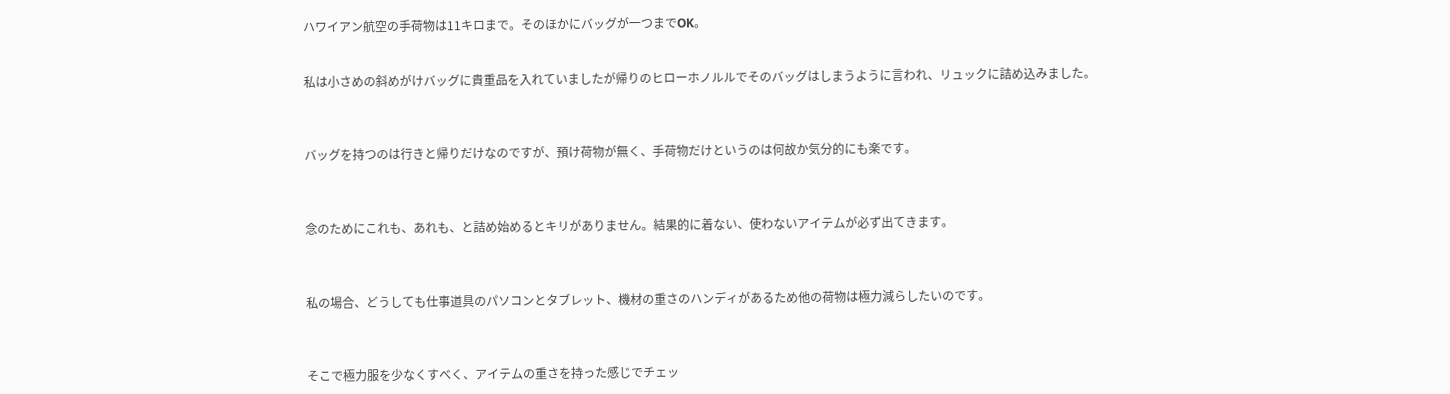ハワイアン航空の手荷物は11キロまで。そのほかにバッグが一つまでOK。


私は小さめの斜めがけバッグに貴重品を入れていましたが帰りのヒローホノルルでそのバッグはしまうように言われ、リュックに詰め込みました。



バッグを持つのは行きと帰りだけなのですが、預け荷物が無く、手荷物だけというのは何故か気分的にも楽です。



念のためにこれも、あれも、と詰め始めるとキリがありません。結果的に着ない、使わないアイテムが必ず出てきます。



私の場合、どうしても仕事道具のパソコンとタブレット、機材の重さのハンディがあるため他の荷物は極力減らしたいのです。



そこで極力服を少なくすべく、アイテムの重さを持った感じでチェッ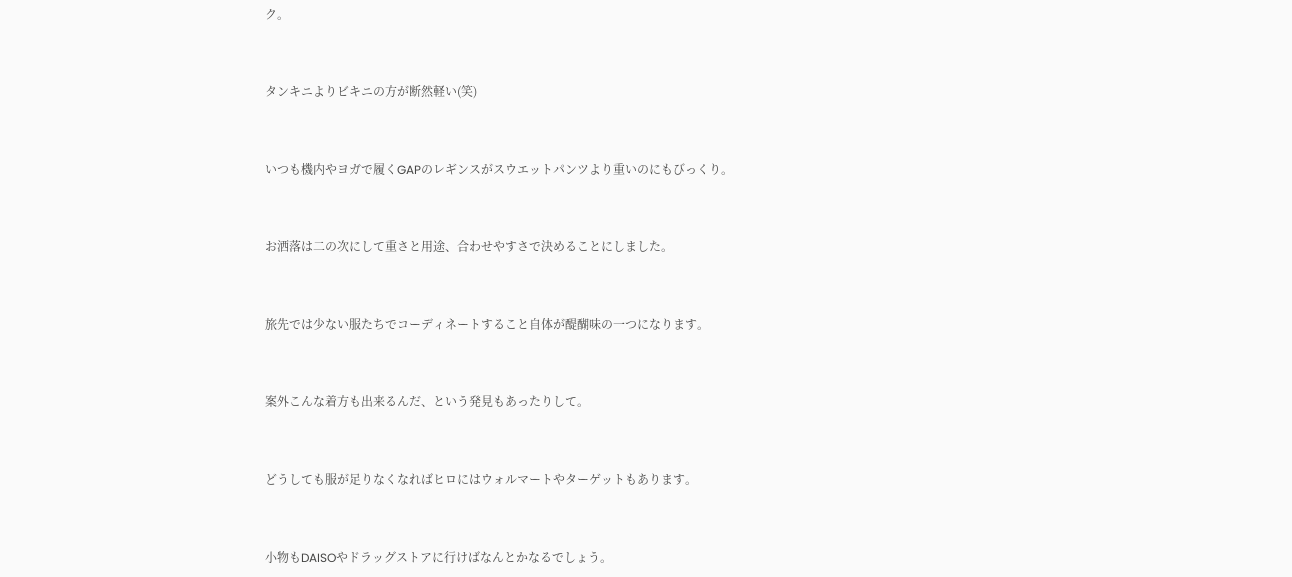ク。



タンキニよりビキニの方が断然軽い(笑)



いつも機内やヨガで履くGAPのレギンスがスウエットパンツより重いのにもびっくり。



お洒落は二の次にして重さと用途、合わせやすさで決めることにしました。



旅先では少ない服たちでコーディネートすること自体が醍醐味の一つになります。



案外こんな着方も出来るんだ、という発見もあったりして。



どうしても服が足りなくなればヒロにはウォルマートやターゲットもあります。



小物もDAISOやドラッグストアに行けばなんとかなるでしょう。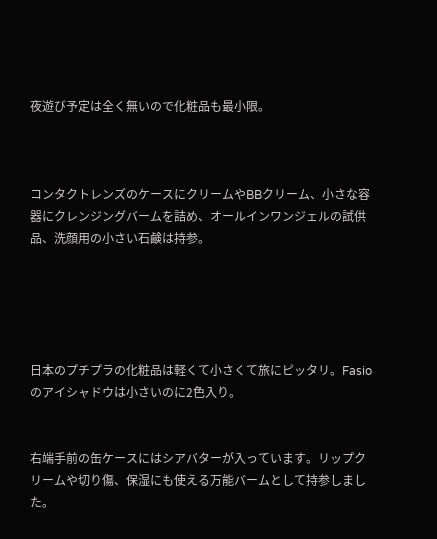夜遊び予定は全く無いので化粧品も最小限。



コンタクトレンズのケースにクリームやBBクリーム、小さな容器にクレンジングバームを詰め、オールインワンジェルの試供品、洗顔用の小さい石鹸は持参。





日本のプチプラの化粧品は軽くて小さくて旅にピッタリ。Fasioのアイシャドウは小さいのに2色入り。


右端手前の缶ケースにはシアバターが入っています。リップクリームや切り傷、保湿にも使える万能バームとして持参しました。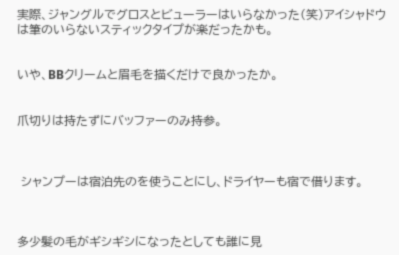実際、ジャングルでグロスとビューラーはいらなかった(笑)アイシャドウは筆のいらないスティックタイプが楽だったかも。


いや、BBクリームと眉毛を描くだけで良かったか。


爪切りは持たずにバッファーのみ持参。



 シャンプーは宿泊先のを使うことにし、ドライヤーも宿で借ります。



多少髪の毛がギシギシになったとしても誰に見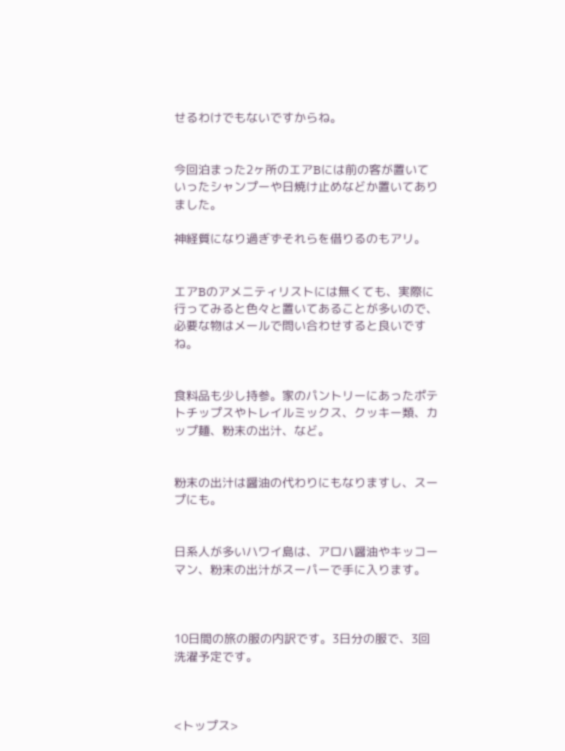せるわけでもないですからね。


今回泊まった2ヶ所のエアBには前の客が置いていったシャンプーや日焼け止めなどか置いてありました。

神経質になり過ぎずそれらを借りるのもアリ。


エアBのアメニティリストには無くても、実際に行ってみると色々と置いてあることが多いので、必要な物はメールで問い合わせすると良いですね。


食料品も少し持参。家のパントリーにあったポテトチップスやトレイルミックス、クッキー類、カップ麺、粉末の出汁、など。


粉末の出汁は醤油の代わりにもなりますし、スープにも。


日系人が多いハワイ島は、アロハ醤油やキッコーマン、粉末の出汁がスーパーで手に入ります。



10日間の旅の服の内訳です。3日分の服で、3回洗濯予定です。



<トップス>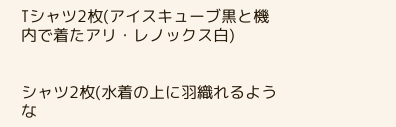Tシャツ2枚(アイスキューブ黒と機内で着たアリ・レノックス白)


シャツ2枚(水着の上に羽織れるような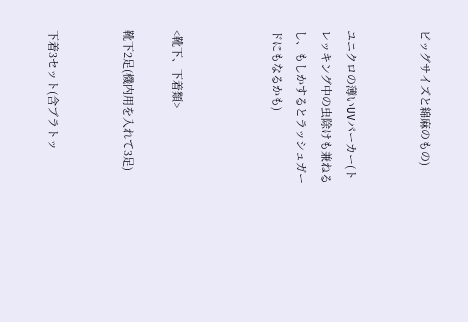ビッグサイズと綿麻のもの)


ユニクロの薄いUVパーカー(トレッキング中の虫除けも兼ねるし、もしかするとラッシュガードにもなるかも)



<靴下、下着類>

靴下2足(機内用を入れて3足)


下着3セット(含ブラトッ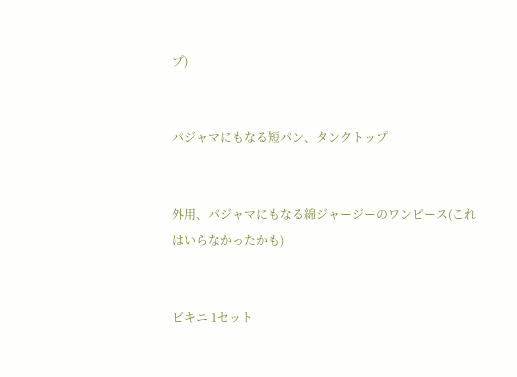プ)


パジャマにもなる短パン、タンクトップ


外用、パジャマにもなる綿ジャージーのワンピース(これはいらなかったかも)


ビキニ 1セット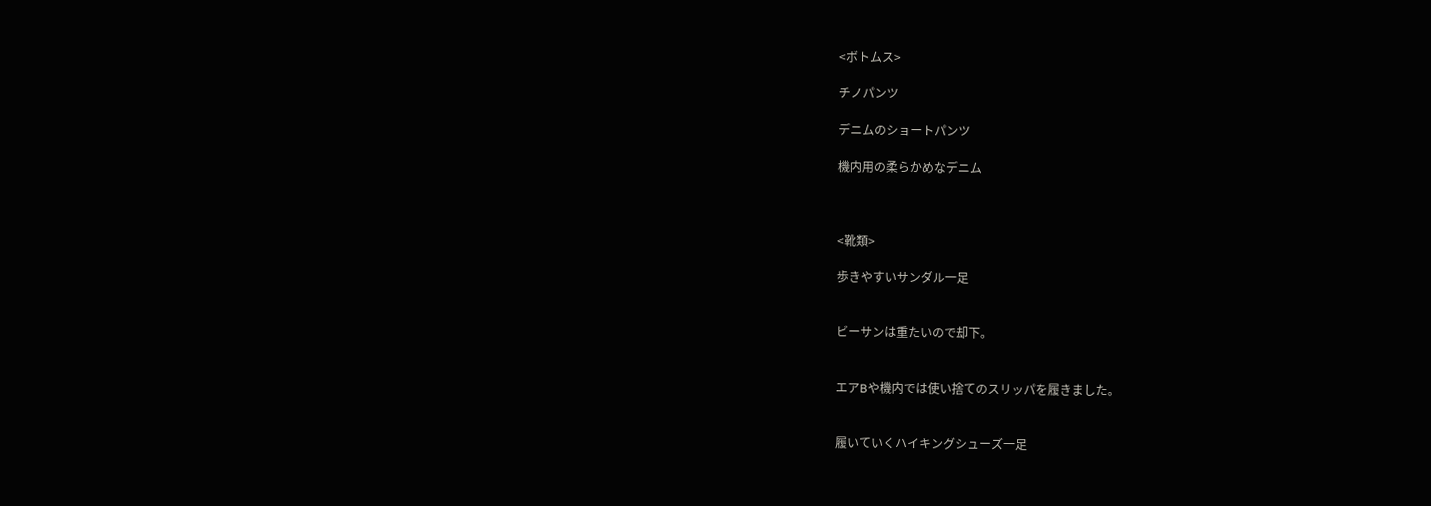<ボトムス>

チノパンツ

デニムのショートパンツ

機内用の柔らかめなデニム



<靴類>

歩きやすいサンダル一足


ビーサンは重たいので却下。


エアBや機内では使い捨てのスリッパを履きました。


履いていくハイキングシューズ一足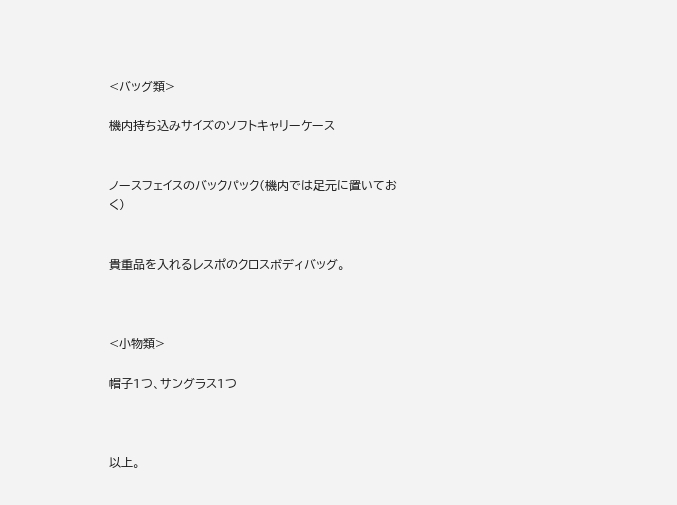<バッグ類>

機内持ち込みサイズのソフトキャリーケース


ノースフェイスのバックパック(機内では足元に置いておく)


貴重品を入れるレスポのクロスボディバッグ。



<小物類>

帽子1つ、サングラス1つ



以上。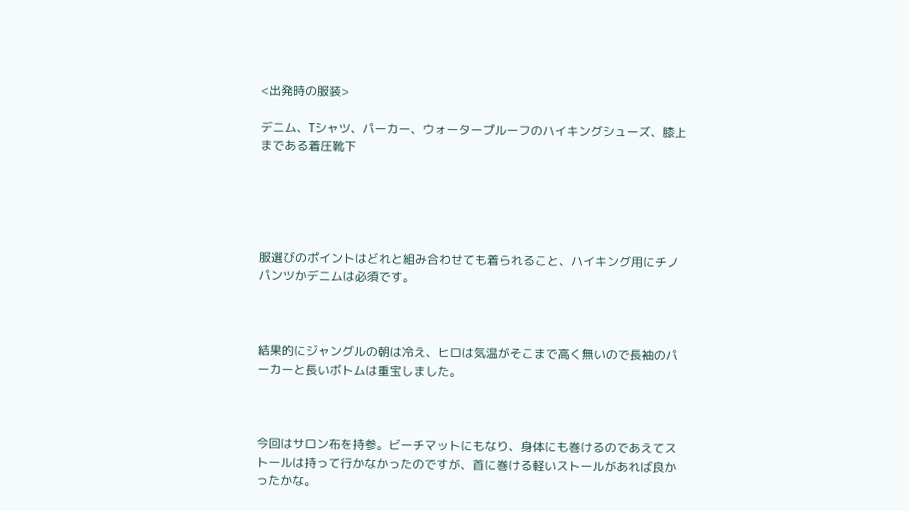<出発時の服装>

デニム、Tシャツ、パーカー、ウォータープルーフのハイキングシューズ、膝上まである着圧靴下





服選びのポイントはどれと組み合わせても着られること、ハイキング用にチノパンツかデニムは必須です。



結果的にジャングルの朝は冷え、ヒロは気温がそこまで高く無いので長袖のパーカーと長いボトムは重宝しました。



今回はサロン布を持参。ビーチマットにもなり、身体にも巻けるのであえてストールは持って行かなかったのですが、首に巻ける軽いストールがあれば良かったかな。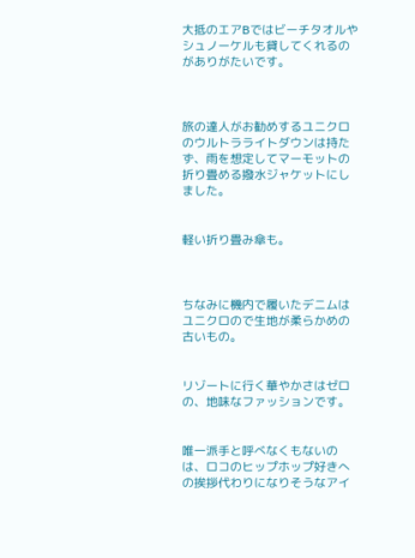大抵のエアBではビーチタオルやシュノーケルも貸してくれるのがありがたいです。



旅の達人がお勧めするユニクロのウルトラライトダウンは持たず、雨を想定してマーモットの折り畳める撥水ジャケットにしました。


軽い折り畳み傘も。



ちなみに機内で履いたデニムはユニクロので生地が柔らかめの古いもの。


リゾートに行く華やかさはゼロの、地味なファッションです。


唯一派手と呼べなくもないのは、ロコのヒップホップ好きへの挨拶代わりになりそうなアイ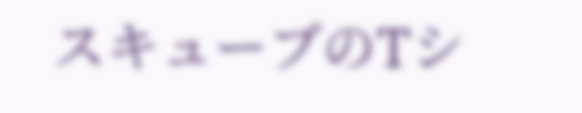スキューブのTシ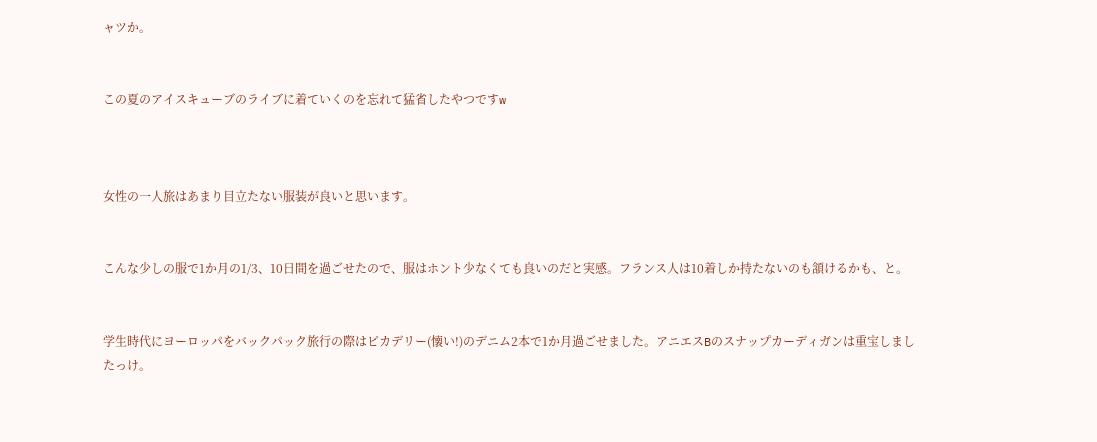ャツか。


この夏のアイスキューブのライブに着ていくのを忘れて猛省したやつですw



女性の一人旅はあまり目立たない服装が良いと思います。


こんな少しの服で1か月の1/3、10日間を過ごせたので、服はホント少なくても良いのだと実感。フランス人は10着しか持たないのも頷けるかも、と。


学生時代にヨーロッパをバックパック旅行の際はピカデリー(懐い!)のデニム2本で1か月過ごせました。アニエスBのスナップカーディガンは重宝しましたっけ。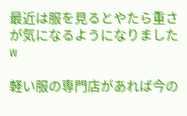最近は服を見るとやたら重さが気になるようになりましたw

軽い服の専門店があれば今の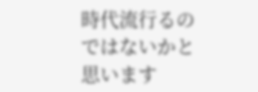時代流行るのではないかと思います